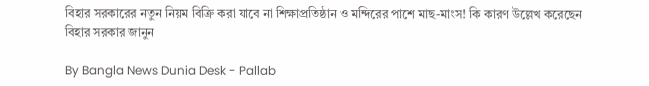বিহার সরকারের নতুন নিয়ম বিক্রি করা যাবে না শিক্ষাপ্রতিষ্ঠান ও মন্দিরের পাশে মাছ-মাংস! কি কারণ উল্লেখ করেছেন বিহার সরকার জানুন

By Bangla News Dunia Desk - Pallab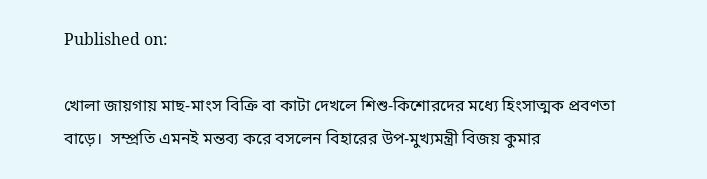Published on:

খোলা জায়গায় মাছ-মাংস বিক্রি বা কাটা দেখলে শিশু-কিশোরদের মধ্যে হিংসাত্মক প্রবণতা বাড়ে।  সম্প্রতি এমনই মন্তব্য করে বসলেন বিহারের উপ-মুখ্যমন্ত্রী বিজয় কুমার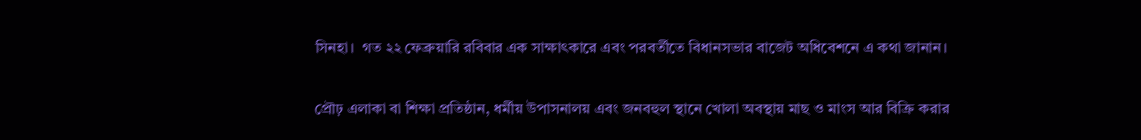সিনহা।  গত ২২ ফেব্রুয়ারি রবিবার এক সাক্ষাৎকারে এবং পরবর্তীতে বিধানসভার বাজেট অধিবেশনে এ কথা জানান।

প্রৌঢ় এলাকা বা শিক্ষা প্রতিষ্ঠান, ধর্মীয় উপাসনালয় এবং জনবহুল স্থানে খোলা অবস্থায় মাছ ও মাংস আর বিক্রি করার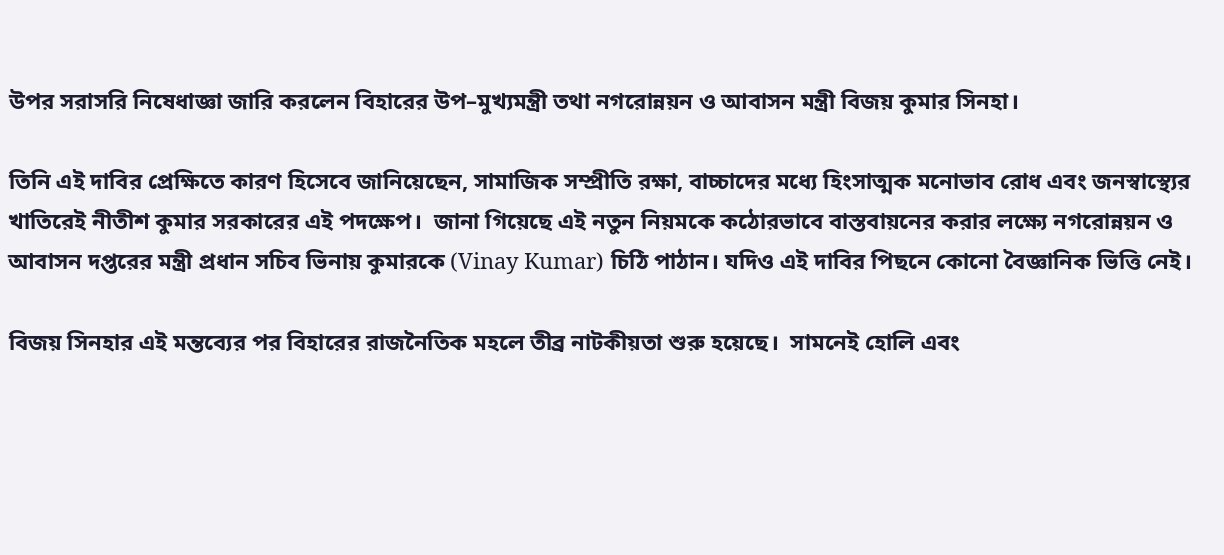উপর সরাসরি নিষেধাজ্ঞা জারি করলেন বিহারের উপ–মুখ্যমন্ত্রী তথা নগরোন্নয়ন ও আবাসন মন্ত্রী বিজয় কুমার সিনহা।

তিনি এই দাবির প্রেক্ষিতে কারণ হিসেবে জানিয়েছেন, সামাজিক সম্প্রীতি রক্ষা, বাচ্চাদের মধ্যে হিংসাত্মক মনোভাব রোধ এবং জনস্বাস্থ্যের খাতিরেই নীতীশ কুমার সরকারের এই পদক্ষেপ।  জানা গিয়েছে এই নতুন নিয়মকে কঠোরভাবে বাস্তবায়নের করার লক্ষ্যে নগরোন্নয়ন ও আবাসন দপ্তরের মন্ত্রী প্রধান সচিব ভিনায় কুমারকে (Vinay Kumar) চিঠি পাঠান। যদিও এই দাবির পিছনে কোনো বৈজ্ঞানিক ভিত্তি নেই।

বিজয় সিনহার এই মন্তব্যের পর বিহারের রাজনৈতিক মহলে তীব্র নাটকীয়তা শুরু হয়েছে।  সামনেই হোলি এবং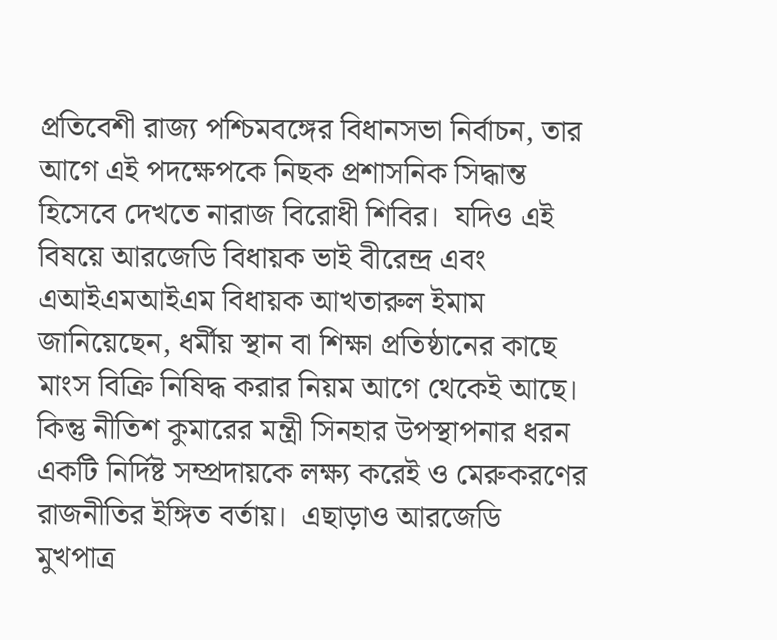প্রতিবেশী রাজ্য পশ্চিমবঙ্গের বিধানসভা নির্বাচন, তার আগে এই পদক্ষেপকে নিছক প্রশাসনিক সিদ্ধান্ত হিসেবে দেখতে নারাজ বিরোধী শিবির।  যদিও এই বিষয়ে আরজেডি বিধায়ক ভাই বীরেন্দ্র এবং এআইএমআইএম বিধায়ক আখতারুল ইমাম জানিয়েছেন, ধর্মীয় স্থান বা শিক্ষা প্রতিষ্ঠানের কাছে মাংস বিক্রি নিষিদ্ধ করার নিয়ম আগে থেকেই আছে।  কিন্তু নীতিশ কুমারের মন্ত্রী সিনহার উপস্থাপনার ধরন একটি নির্দিষ্ট সম্প্রদায়কে লক্ষ্য করেই ও মেরুকরণের রাজনীতির ইঙ্গিত বর্তায়।  এছাড়াও আরজেডি মুখপাত্র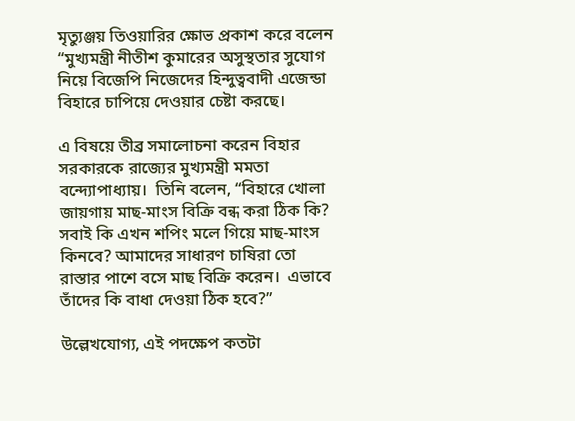মৃত্যুঞ্জয় তিওয়ারির ক্ষোভ প্রকাশ করে বলেন “মুখ্যমন্ত্রী নীতীশ কুমারের অসুস্থতার সুযোগ নিয়ে বিজেপি নিজেদের হিন্দুত্ববাদী এজেন্ডা বিহারে চাপিয়ে দেওয়ার চেষ্টা করছে।

এ বিষয়ে তীব্র সমালোচনা করেন বিহার সরকারকে রাজ্যের মুখ্যমন্ত্রী মমতা বন্দ্যোপাধ্যায়‌।  তিনি বলেন, “বিহারে খোলা জায়গায় মাছ-মাংস বিক্রি বন্ধ করা ঠিক কি? সবাই কি এখন শপিং মলে গিয়ে মাছ-মাংস কিনবে? আমাদের সাধারণ চাষিরা তো রাস্তার পাশে বসে মাছ বিক্রি করেন।  এভাবে তাঁদের কি বাধা দেওয়া ঠিক হবে?”

উল্লেখযোগ্য, এই পদক্ষেপ কতটা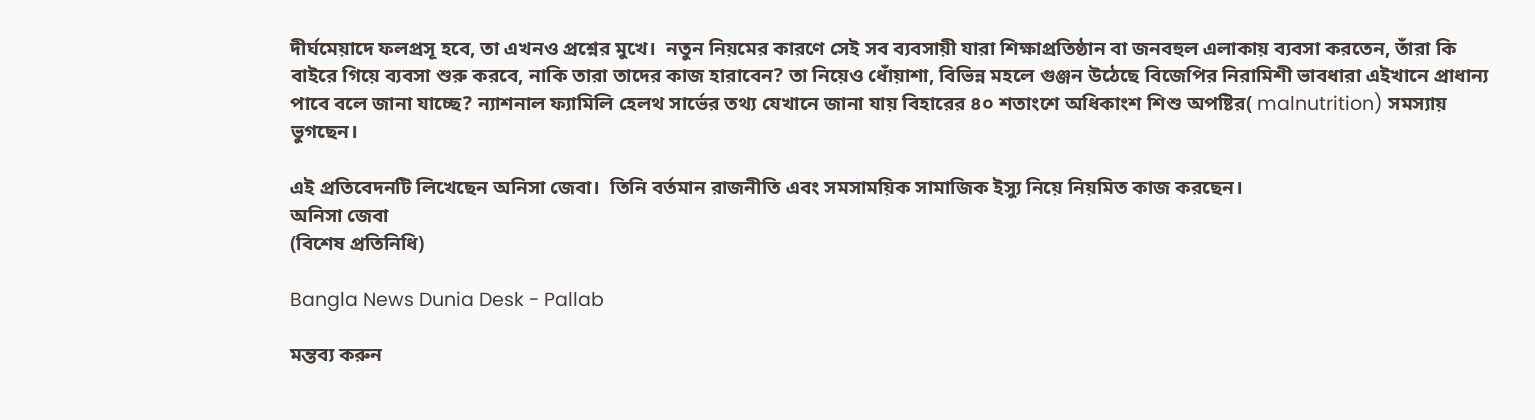দীর্ঘমেয়াদে ফলপ্রসূ হবে, তা এখনও প্রশ্নের মুখে।  নতুন নিয়মের কারণে সেই সব ব্যবসায়ী যারা শিক্ষাপ্রতিষ্ঠান বা জনবহুল এলাকায় ব্যবসা করতেন, তাঁরা কি বাইরে গিয়ে ব্যবসা শুরু করবে, নাকি তারা তাদের কাজ হারাবেন? তা নিয়েও ধোঁয়াশা, বিভিন্ন মহলে গুঞ্জন উঠেছে বিজেপির নিরামিশী ভাবধারা এইখানে প্রাধান্য পাবে বলে জানা যাচ্ছে? ন্যাশনাল ফ্যামিলি হেলথ সার্ভের তথ্য যেখানে জানা যায় বিহারের ৪০ শতাংশে অধিকাংশ শিশু অপষ্টির( malnutrition) সমস্যায় ভুগছেন।

এই প্রতিবেদনটি লিখেছেন অনিসা জেবা।  তিনি বর্তমান রাজনীতি এবং সমসাময়িক সামাজিক ইস্যু নিয়ে নিয়মিত কাজ করছেন।
অনিসা জেবা
(বিশেষ প্রতিনিধি)

Bangla News Dunia Desk - Pallab

মন্তব্য করুন